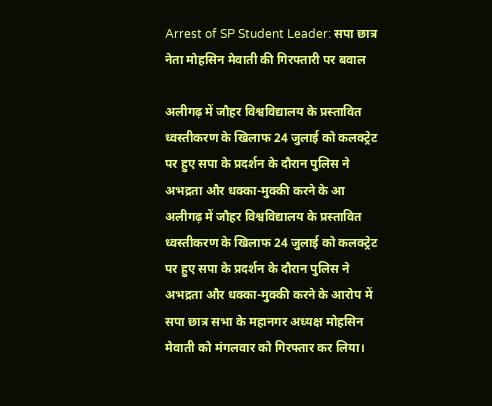Arrest of SP Student Leader: सपा छात्र नेता मोहसिन मेवाती की गिरफ्तारी पर बवाल

अलीगढ़ में जौहर विश्वविद्यालय के प्रस्तावित ध्वस्तीकरण के खिलाफ 24 जुलाई को कलक्ट्रेट पर हुए सपा के प्रदर्शन के दौरान पुलिस ने अभद्रता और धक्का-मुक्की करने के आ
अलीगढ़ में जौहर विश्वविद्यालय के प्रस्तावित ध्वस्तीकरण के खिलाफ 24 जुलाई को कलक्ट्रेट पर हुए सपा के प्रदर्शन के दौरान पुलिस ने अभद्रता और धक्का-मुक्की करने के आरोप में सपा छात्र सभा के महानगर अध्यक्ष मोहसिन मेवाती को मंगलवार को गिरफ्तार कर लिया।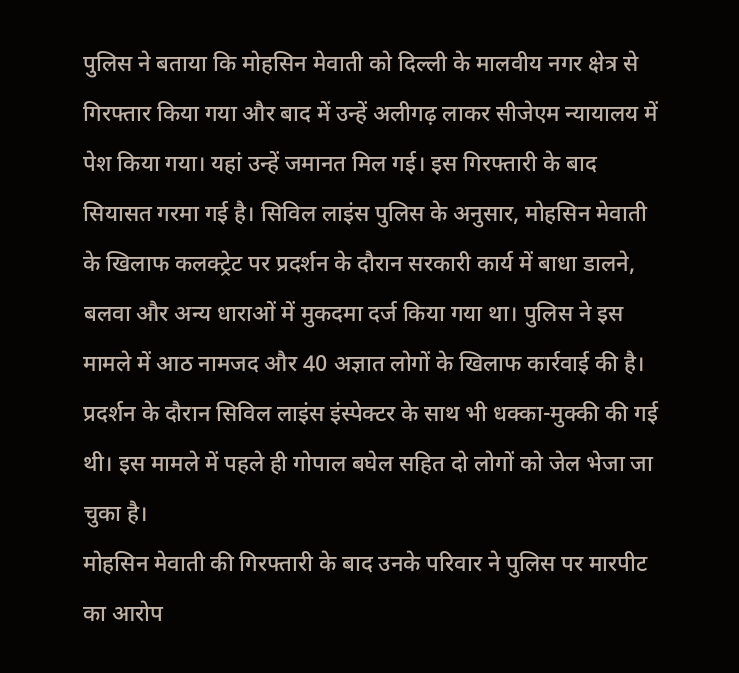पुलिस ने बताया कि मोहसिन मेवाती को दिल्ली के मालवीय नगर क्षेत्र से गिरफ्तार किया गया और बाद में उन्हें अलीगढ़ लाकर सीजेएम न्यायालय में पेश किया गया। यहां उन्हें जमानत मिल गई। इस गिरफ्तारी के बाद सियासत गरमा गई है। सिविल लाइंस पुलिस के अनुसार, मोहसिन मेवाती के खिलाफ कलक्ट्रेट पर प्रदर्शन के दौरान सरकारी कार्य में बाधा डालने, बलवा और अन्य धाराओं में मुकदमा दर्ज किया गया था। पुलिस ने इस मामले में आठ नामजद और 40 अज्ञात लोगों के खिलाफ कार्रवाई की है। प्रदर्शन के दौरान सिविल लाइंस इंस्पेक्टर के साथ भी धक्का-मुक्की की गई थी। इस मामले में पहले ही गोपाल बघेल सहित दो लोगों को जेल भेजा जा चुका है।
मोहसिन मेवाती की गिरफ्तारी के बाद उनके परिवार ने पुलिस पर मारपीट का आरोप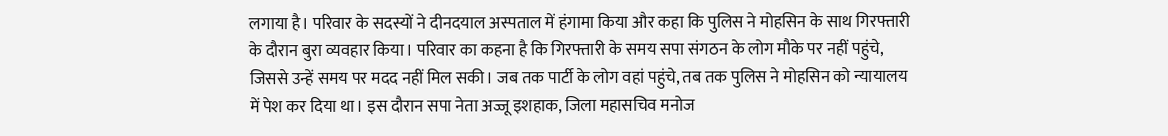लगाया है। परिवार के सदस्यों ने दीनदयाल अस्पताल में हंगामा किया और कहा कि पुलिस ने मोहसिन के साथ गिरफ्तारी के दौरान बुरा व्यवहार किया। परिवार का कहना है कि गिरफ्तारी के समय सपा संगठन के लोग मौके पर नहीं पहुंचे, जिससे उन्हें समय पर मदद नहीं मिल सकी। जब तक पार्टी के लोग वहां पहुंचे, तब तक पुलिस ने मोहसिन को न्यायालय में पेश कर दिया था। इस दौरान सपा नेता अज्जू इशहाक, जिला महासचिव मनोज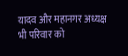यादव और महानगर अध्यक्ष भी परिवार को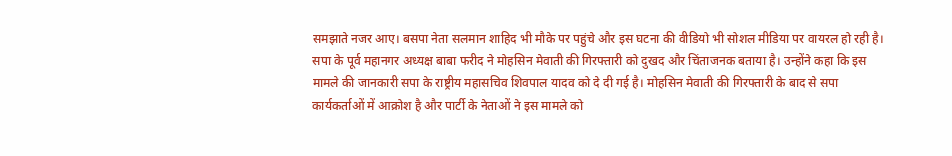समझाते नजर आए। बसपा नेता सलमान शाहिद भी मौके पर पहुंचे और इस घटना की वीडियो भी सोशल मीडिया पर वायरल हो रही है।
सपा के पूर्व महानगर अध्यक्ष बाबा फरीद ने मोहसिन मेवाती की गिरफ्तारी को दुखद और चिंताजनक बताया है। उन्होंने कहा कि इस मामले की जानकारी सपा के राष्ट्रीय महासचिव शिवपाल यादव को दे दी गई है। मोहसिन मेवाती की गिरफ्तारी के बाद से सपा कार्यकर्ताओं में आक्रोश है और पार्टी के नेताओं ने इस मामले को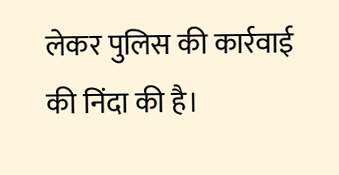लेकर पुलिस की कार्रवाई की निंदा की है।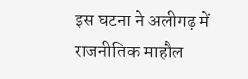इस घटना ने अलीगढ़ में राजनीतिक माहौल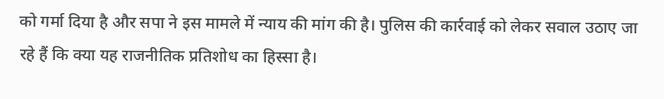को गर्मा दिया है और सपा ने इस मामले में न्याय की मांग की है। पुलिस की कार्रवाई को लेकर सवाल उठाए जा रहे हैं कि क्या यह राजनीतिक प्रतिशोध का हिस्सा है।